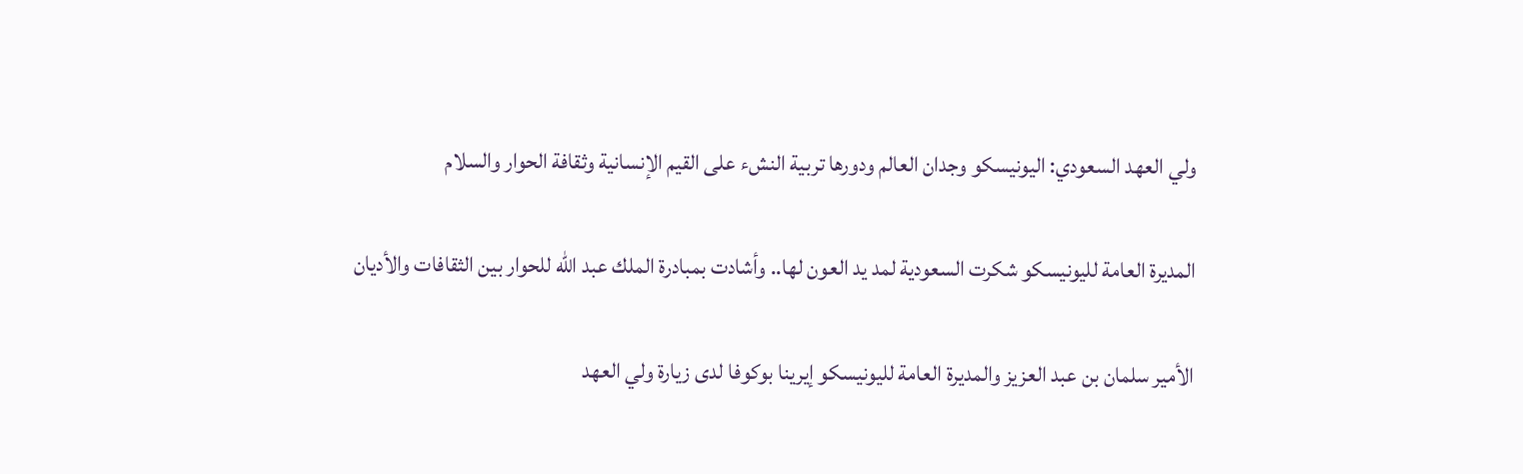ولي العهد السعودي: اليونيسكو وجدان العالم ودورها تربية النشء على القيم الإنسانية وثقافة الحوار والسلام

المديرة العامة لليونيسكو شكرت السعودية لمد يد العون لها.. وأشادت بمبادرة الملك عبد الله للحوار بين الثقافات والأديان

الأمير سلمان بن عبد العزيز والمديرة العامة لليونيسكو إيرينا بوكوفا لدى زيارة ولي العهد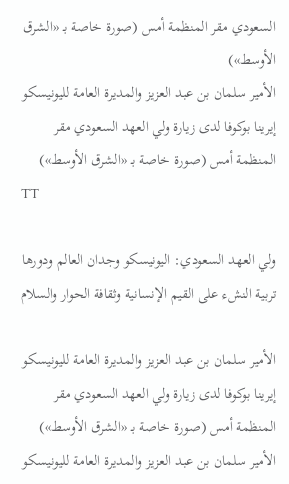السعودي مقر المنظمة أمس (صورة خاصة بـ «الشرق الأوسط»)
الأمير سلمان بن عبد العزيز والمديرة العامة لليونيسكو إيرينا بوكوفا لدى زيارة ولي العهد السعودي مقر المنظمة أمس (صورة خاصة بـ «الشرق الأوسط»)
TT

ولي العهد السعودي: اليونيسكو وجدان العالم ودورها تربية النشء على القيم الإنسانية وثقافة الحوار والسلام

الأمير سلمان بن عبد العزيز والمديرة العامة لليونيسكو إيرينا بوكوفا لدى زيارة ولي العهد السعودي مقر المنظمة أمس (صورة خاصة بـ «الشرق الأوسط»)
الأمير سلمان بن عبد العزيز والمديرة العامة لليونيسكو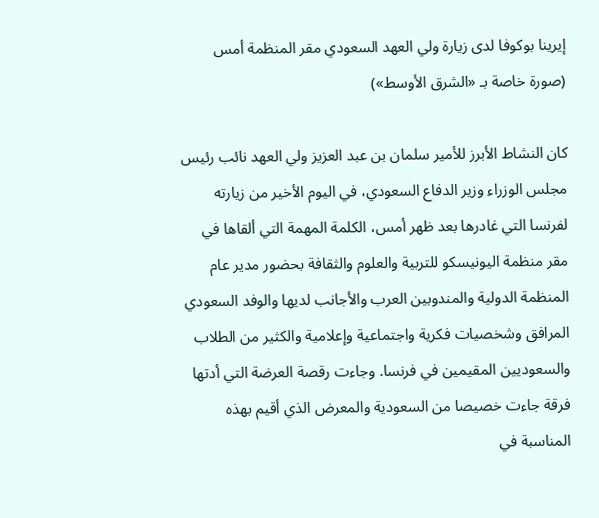إيرينا بوكوفا لدى زيارة ولي العهد السعودي مقر المنظمة أمس (صورة خاصة بـ «الشرق الأوسط»)

كان النشاط الأبرز للأمير سلمان بن عبد العزيز ولي العهد نائب رئيس مجلس الوزراء وزير الدفاع السعودي، في اليوم الأخير من زيارته لفرنسا التي غادرها بعد ظهر أمس، الكلمة المهمة التي ألقاها في مقر منظمة اليونيسكو للتربية والعلوم والثقافة بحضور مدير عام المنظمة الدولية والمندوبين العرب والأجانب لديها والوفد السعودي المرافق وشخصيات فكرية واجتماعية وإعلامية والكثير من الطلاب والسعوديين المقيمين في فرنسا. وجاءت رقصة العرضة التي أدتها فرقة جاءت خصيصا من السعودية والمعرض الذي أقيم بهذه المناسبة في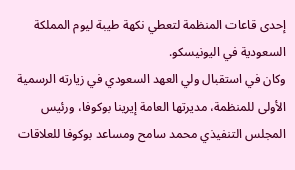إحدى قاعات المنظمة لتعطي نكهة طيبة ليوم المملكة السعودية في اليونيسكو.
وكان في استقبال ولي العهد السعودي في زيارته الرسمية الأولى للمنظمة، مديرتها العامة إيرينا بوكوفا، ورئيس المجلس التنفيذي محمد سامح ومساعد بوكوفا للعلاقات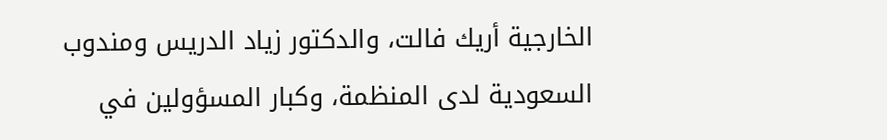الخارجية أريك فالت، والدكتور زياد الدريس ومندوب السعودية لدى المنظمة، وكبار المسؤولين في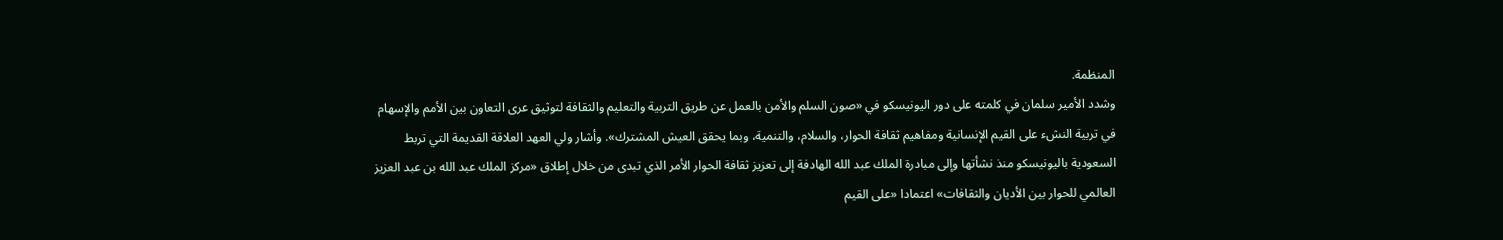المنظمة.
وشدد الأمير سلمان في كلمته على دور اليونيسكو في «صون السلم والأمن بالعمل عن طريق التربية والتعليم والثقافة لتوثيق عرى التعاون بين الأمم والإسهام في تربية النشء على القيم الإنسانية ومفاهيم ثقافة الحوار، والسلام، والتنمية، وبما يحقق العيش المشترك». وأشار ولي العهد العلاقة القديمة التي تربط السعودية باليونيسكو منذ نشأتها وإلى مبادرة الملك عبد الله الهادفة إلى تعزيز ثقافة الحوار الأمر الذي تبدى من خلال إطلاق «مركز الملك عبد الله بن عبد العزيز العالمي للحوار بين الأديان والثقافات» اعتمادا «على القيم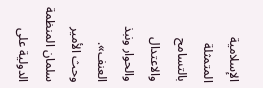الإسلامية المتمثلة بالتسامح والاعتدال والحوار ونبذ العنف».
وحث الأمير سلمان المنظمة الدولية على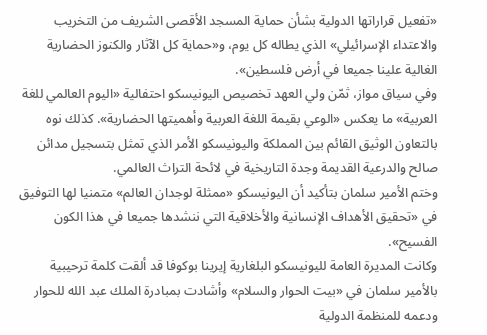«تفعيل قراراتها الدولية بشأن حماية المسجد الأقصى الشريف من التخريب والاعتداء الإسرائيلي» الذي يطاله كل يوم، و«حماية كل الآثار والكنوز الحضارية الغالية علينا جميعا في أرض فلسطين».
وفي سياق مواز، ثمّن ولي العهد تخصيص اليونيسكو احتفالية «اليوم العالمي للغة العربية» ما يعكس «الوعي بقيمة اللغة العربية وأهميتها الحضارية». كذلك نوه بالتعاون الوثيق القائم بين المملكة واليونيسكو الأمر الذي تمثل بتسجيل مدائن صالح والدرعية القديمة وجدة التاريخية في لائحة التراث العالمي.
وختم الأمير سلمان بتأكيد أن اليونيسكو «ممثلة لوجدان العالم» متمنيا لها التوفيق في «تحقيق الأهداف الإنسانية والأخلاقية التي ننشدها جميعا في هذا الكون الفسيح».
وكانت المديرة العامة لليونيسكو البلغارية إيرينا بوكوفا قد ألقت كلمة ترحيبية بالأمير سلمان في «بيت الحوار والسلام» وأشادت بمبادرة الملك عبد الله للحوار ودعمه للمنظمة الدولية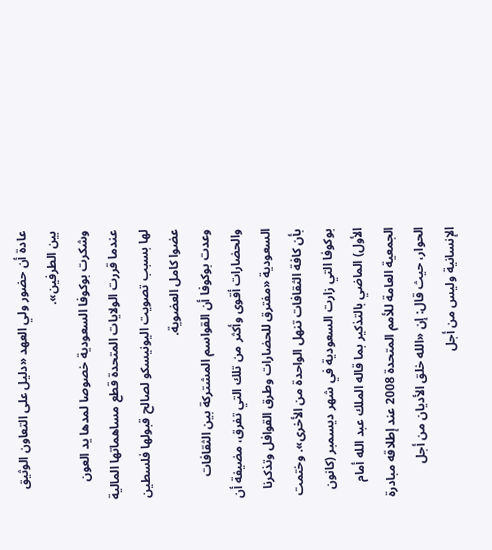عادة أن حضور ولي العهد «دليل على التعاون الوثيق بين الطرفين».
وشكرت بوكوفا السعودية خصوصا لمدها يد العون عندما قررت الولايات المتحدة قطع مساهماتها المالية لها بسبب تصويت اليونيسكو لصالح قبولها فلسطين عضوا كامل العضوية.
وعدت بوكوفا أن القواسم المشتركة بين الثقافات والحضارات أقوى وأكثر من تلك التي تفرق، مضيفة أن السعودية «مفترق للحضارات وطرق القوافل وتذكرنا بأن كافة الثقافات تنهل الواحدة من الأخرى». وختمت بوكوفا التي زارت السعودية في شهر ديسمبر (كانون الأول) الماضي بالتذكير بما قاله الملك عبد الله أمام الجمعية العامة للأمم المتحدة 2008 عند إطلاقه مبادرة الحوار، حيث قال: إن «الله خلق الأديان من أجل الإنسانية وليس من أجل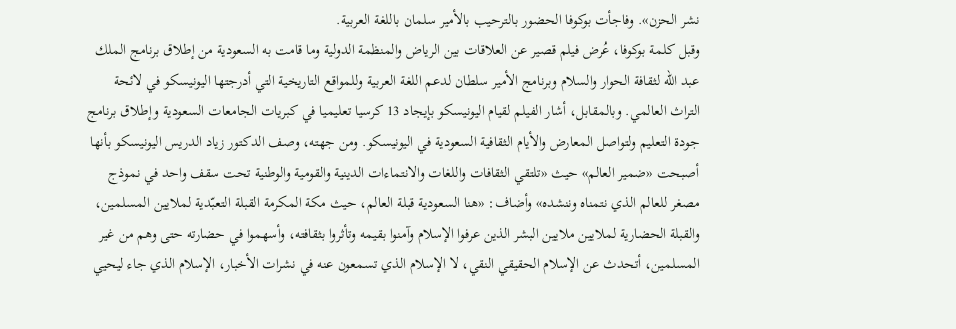نشر الحزن». وفاجأت بوكوفا الحضور بالترحيب بالأمير سلمان باللغة العربية.
وقبل كلمة بوكوفا، عُرض فيلم قصير عن العلاقات بين الرياض والمنظمة الدولية وما قامت به السعودية من إطلاق برنامج الملك عبد الله لثقافة الحوار والسلام وبرنامج الأمير سلطان لدعم اللغة العربية وللمواقع التاريخية التي أدرجتها اليونيسكو في لائحة التراث العالمي. وبالمقابل، أشار الفيلم لقيام اليونيسكو بإيجاد 13 كرسيا تعليميا في كبريات الجامعات السعودية وإطلاق برنامج جودة التعليم ولتواصل المعارض والأيام الثقافية السعودية في اليونيسكو. ومن جهته، وصف الدكتور زياد الدريس اليونيسكو بأنها أصبحت «ضمير العالم» حيث «تلتقي الثقافات واللغات والانتماءات الدينية والقومية والوطنية تحت سقف واحد في نموذج مصغر للعالم الذي نتمناه وننشده» وأضاف: «هنا السعودية قبلة العالم، حيث مكة المكرمة القبلة التعبّدية لملايين المسلمين، والقبلة الحضارية لملايين ملايين البشر الذين عرفوا الإسلام وآمنوا بقيمه وتأثروا بثقافته، وأسهموا في حضارته حتى وهم من غير المسلمين، أتحدث عن الإسلام الحقيقي النقي، لا الإسلام الذي تسمعون عنه في نشرات الأخبار، الإسلام الذي جاء ليحيي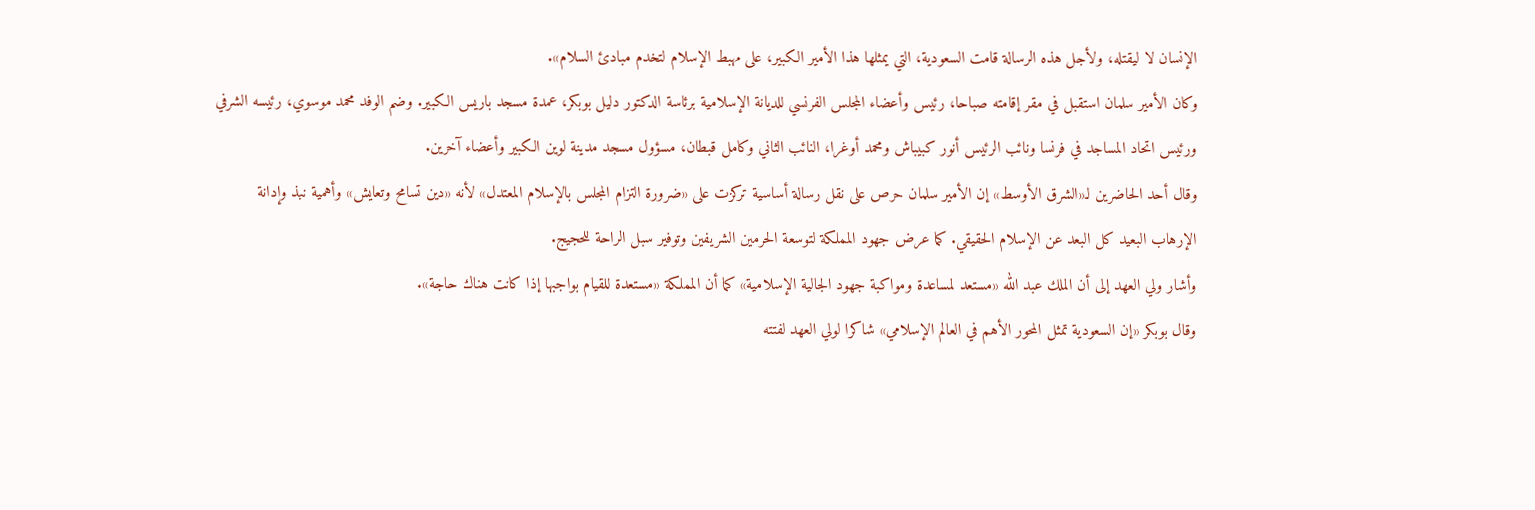الإنسان لا ليقتله، ولأجل هذه الرسالة قامت السعودية، التي يمثلها هذا الأمير الكبير، على مهبط الإسلام لتخدم مبادئ السلام».
وكان الأمير سلمان استقبل في مقر إقامته صباحا، رئيس وأعضاء المجلس الفرنسي للديانة الإسلامية برئاسة الدكتور دليل بوبكر، عمدة مسجد باريس الكبير. وضم الوفد محمد موسوي، رئيسه الشرفي ورئيس اتحاد المساجد في فرنسا ونائب الرئيس أنور كبيباش ومحمد أوغرا، النائب الثاني وكامل قبطان، مسؤول مسجد مدينة لوين الكبير وأعضاء آخرين.
وقال أحد الحاضرين لـ«الشرق الأوسط» إن الأمير سلمان حرص على نقل رسالة أساسية تركزت على «ضرورة التزام المجلس بالإسلام المعتدل» لأنه «دين تسامح وتعايش» وأهمية نبذ وإدانة الإرهاب البعيد كل البعد عن الإسلام الحقيقي. كما عرض جهود المملكة لتوسعة الحرمين الشريفين وتوفير سبل الراحة للحجيج.
وأشار ولي العهد إلى أن الملك عبد الله «مستعد لمساعدة ومواكبة جهود الجالية الإسلامية» كما أن المملكة «مستعدة للقيام بواجبها إذا كانت هناك حاجة».
وقال بوبكر «إن السعودية تمثل المحور الأهم في العالم الإسلامي» شاكرا لولي العهد لفتته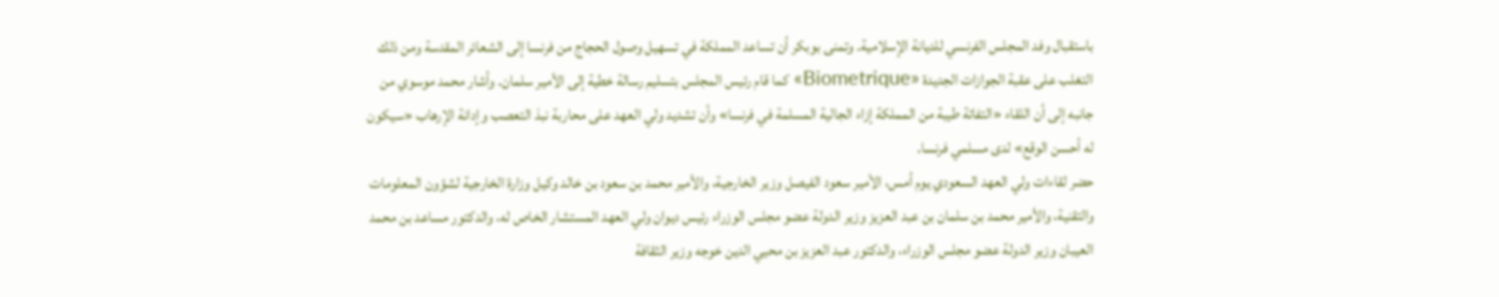باستقبال وفد المجلس الفرنسي للديانة الإسلامية. وتمنى بوبكر أن تساعد المملكة في تسهيل وصول الحجاج من فرنسا إلى الشعائر المقدسة ومن ذلك التغلب على عقبة الجوازات الجديدة «Biometrique» كما قام رئيس المجلس بتسليم رسالة خطية إلى الأمير سلمان. وأشار محمد موسوي من جانبه إلى أن اللقاء «التفاتة طيبة من المملكة إزاء الجالية المسلمة في فرنسا» وأن تشديد ولي العهد على محاربة نبذ التعصب وإدانة الإرهاب «سيكون له أحسن الوقع» لدى مسلمي فرنسا.
حضر لقاءات ولي العهد السعودي يوم أمس، الأمير سعود الفيصل وزير الخارجية، والأمير محمد بن سعود بن خالد وكيل وزارة الخارجية لشؤون المعلومات والتقنية، والأمير محمد بن سلمان بن عبد العزيز وزير الدولة عضو مجلس الوزراء رئيس ديوان ولي العهد المستشار الخاص له، والدكتور مساعد بن محمد العيبان وزير الدولة عضو مجلس الوزراء، والدكتور عبد العزيز بن محيي الدين خوجه وزير الثقافة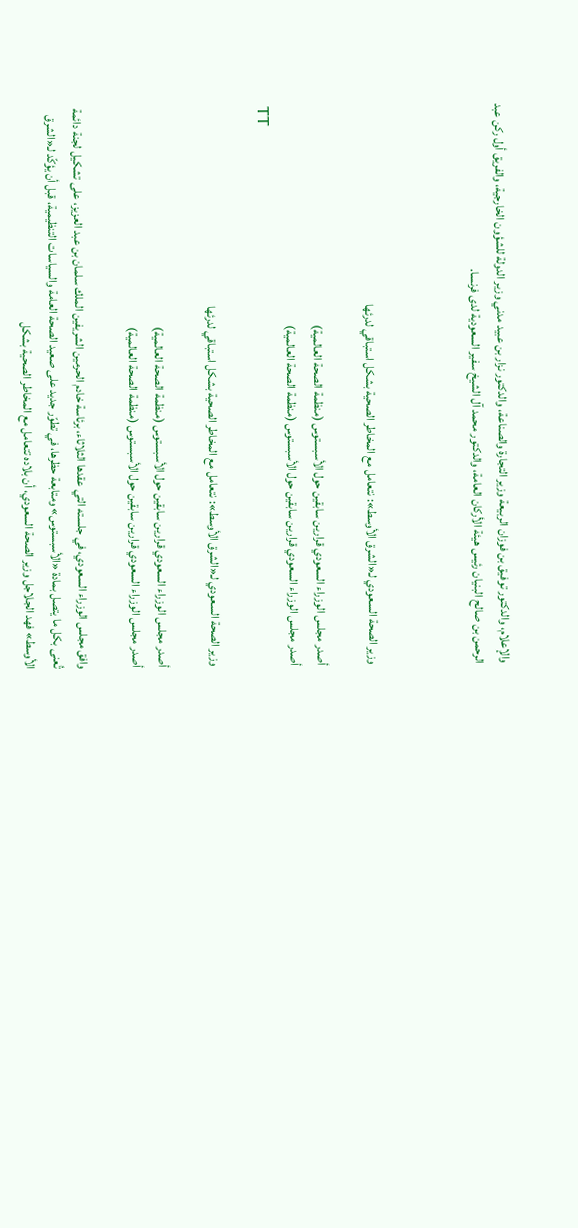والإعلام، والدكتور توفيق بن فوزان الربيعة وزير التجارة والصناعة، والدكتور نزار بن عبيد مدني وزير الدولة للشؤون الخارجية، والفريق أول ركن عبد الرحمن بن صالح البنيان رئيس هيئة الأركان العامة، والدكتور محمد آل الشيخ سفير السعودية لدى فرنسا.



وزير الصحة السعودي لـ«الشرق الأوسط»: نتعامل مع المخاطر الصحية بشكل استباقي لدرئها

أصدر مجلس الوزراء السعودي قرارين سابقين حول الأسبستوس (منظمة الصحة العالمية)
أصدر مجلس الوزراء السعودي قرارين سابقين حول الأسبستوس (منظمة الصحة العالمية)
TT

وزير الصحة السعودي لـ«الشرق الأوسط»: نتعامل مع المخاطر الصحية بشكل استباقي لدرئها

أصدر مجلس الوزراء السعودي قرارين سابقين حول الأسبستوس (منظمة الصحة العالمية)
أصدر مجلس الوزراء السعودي قرارين سابقين حول الأسبستوس (منظمة الصحة العالمية)

وافق مجلس الوزراء السعودي، في جلسته التي عقدها الثلاثاء، برئاسة خادم الحرمين الشريفين الملك سلمان بن عبد العزيز، على تشكيل لجنة دائمة تُعنى بكل ما يتصل بمادة «الأسبستوس» ومتابعة حظرها، في تطوّر جديد على صعيد الصحة العامة والسياسات التنظيمية، قبل أن يؤكّد لـ«الشرق الأوسط» فهد الجلاجل وزير الصحة السعودي، أن بلاده تتعامل مع المخاطر الصحية بشكل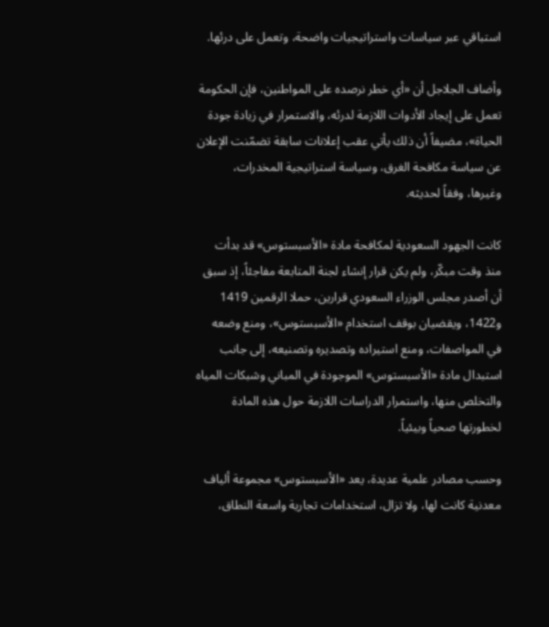استباقي عبر سياسات واستراتيجيات واضحة، وتعمل على درئها.

وأضاف الجلاجل أن «أي خطر نرصده على المواطنين، فإن الحكومة تعمل على إيجاد الأدوات اللازمة لدرئه، والاستمرار في زيادة جودة الحياة»، مضيفاً أن ذلك يأتي عقب إعلانات سابقة تضمّنت الإعلان عن سياسة مكافحة الغرق، وسياسة استراتيجية المخدرات، وغيرها، وفقاً لحديثه.

كانت الجهود السعودية لمكافحة مادة «الأسبستوس» قد بدأت منذ وقت مبكّر، ولم يكن قرار إنشاء لجنة المتابعة مفاجئاً، إذ سبق أن أصدر مجلس الوزراء السعودي قرارين، حملا الرقمين 1419 و1422، ويقضيان بوقف استخدام «الأسبستوس»، ومنع وضعه في المواصفات، ومنع استيراده وتصديره وتصنيعه، إلى جانب استبدال مادة «الأسبستوس» الموجودة في المباني وشبكات المياه والتخلص منها، واستمرار الدراسات اللازمة حول هذه المادة لخطورتها صحياً وبيئياً.

وحسب مصادر علمية عديدة، يعد «الأسبستوس» مجموعة ألياف معدنية كانت لها، ولا تزال، استخدامات تجارية واسعة النطاق،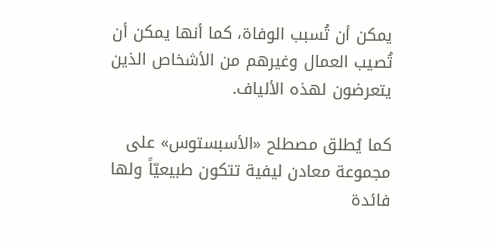يمكن أن تُسبب الوفاة، كما أنها يمكن أن تُصيب العمال وغيرهم من الأشخاص الذين يتعرضون لهذه الألياف.

كما يُطلق مصطلح «الأسبستوس» على مجموعة معادن ليفية تتكون طبيعيّاً ولها فائدة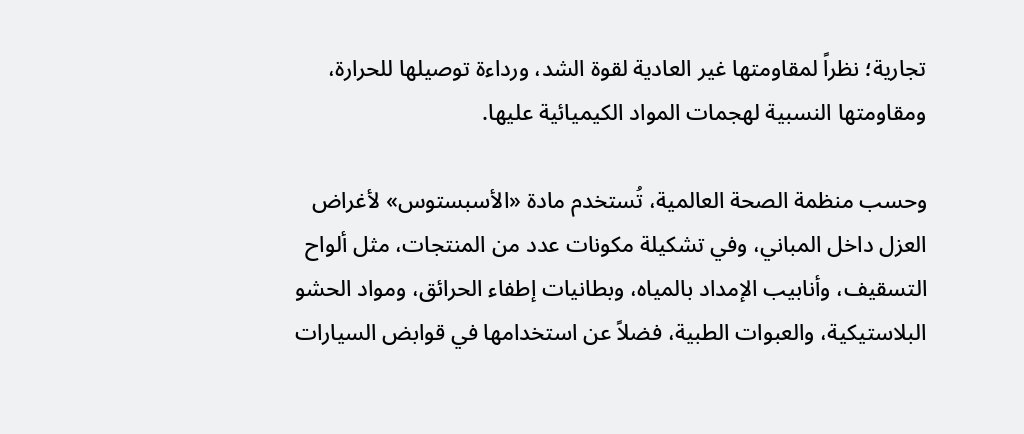تجارية؛ نظراً لمقاومتها غير العادية لقوة الشد، ورداءة توصيلها للحرارة، ومقاومتها النسبية لهجمات المواد الكيميائية عليها.

وحسب منظمة الصحة العالمية، تُستخدم مادة «الأسبستوس» لأغراض العزل داخل المباني، وفي تشكيلة مكونات عدد من المنتجات، مثل ألواح التسقيف، وأنابيب الإمداد بالمياه، وبطانيات إطفاء الحرائق، ومواد الحشو البلاستيكية، والعبوات الطبية، فضلاً عن استخدامها في قوابض السيارات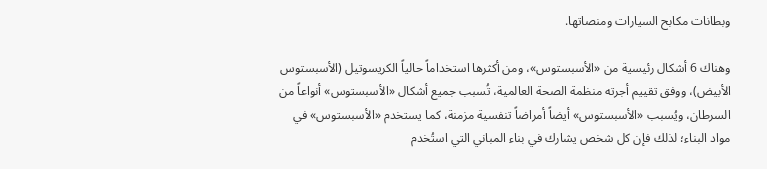وبطانات مكابح السيارات ومنصاتها.

وهناك 6 أشكال رئيسية من «الأسبستوس»، ومن أكثرها استخداماً حالياً الكريسوتيل (الأسبستوس الأبيض)، ووفق تقييم أجرته منظمة الصحة العالمية، تُسبب جميع أشكال «الأسبستوس» أنواعاً من السرطان، ويُسبب «الأسبستوس» أيضاً أمراضاً تنفسية مزمنة، كما يستخدم «الأسبستوس» في مواد البناء؛ لذلك فإن كل شخص يشارك في بناء المباني التي استُخدم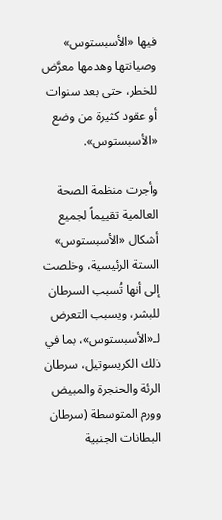فيها «الأسبستوس» وصيانتها وهدمها معرَّض للخطر، حتى بعد سنوات أو عقود كثيرة من وضع «الأسبستوس».

وأجرت منظمة الصحة العالمية تقييماً لجميع أشكال «الأسبستوس» الستة الرئيسية، وخلصت إلى أنها تُسبب السرطان للبشر، ويسبب التعرض لـ«الأسبستوس»، بما في ذلك الكريسوتيل، سرطان الرئة والحنجرة والمبيض وورم المتوسطة (سرطان البطانات الجنبية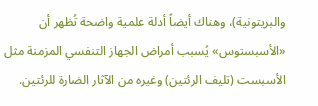والبريتونية)، وهناك أيضاً أدلة علمية واضحة تُظهر أن «الأسبستوس» يُسبب أمراض الجهاز التنفسي المزمنة مثل الأسبست (تليف الرئتين) وغيره من الآثار الضارة للرئتين.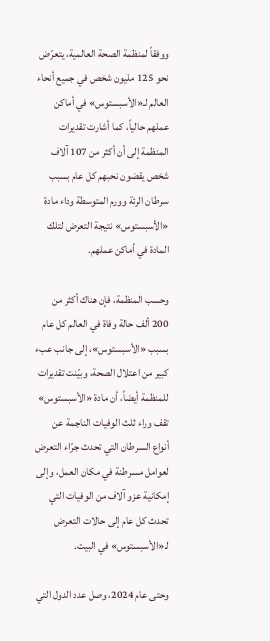ووفقاً لمنظمة الصحة العالمية، يتعرّض نحو 125 مليون شخص في جميع أنحاء العالم لـ«الأسبستوس» في أماكن عملهم حالياً، كما أشارت تقديرات المنظمة إلى أن أكثر من 107 آلاف شخص يقضون نحبهم كل عام بسبب سرطان الرئة وورم المتوسطة وداء مادة «الأسبستوس» نتيجة التعرض لتلك المادة في أماكن عملهم.

وحسب المنظمة، فإن هناك أكثر من 200 ألف حالة وفاة في العالم كل عام بسبب «الأسبستوس»، إلى جانب عبء كبير من اعتلال الصحة، وبيّنت تقديرات للمنظمة أيضاً، أن مادة «الأسبستوس» تقف وراء ثلث الوفيات الناجمة عن أنواع السرطان التي تحدث جرّاء التعرض لعوامل مسرطنة في مكان العمل، وإلى إمكانية عزو آلاف من الوفيات التي تحدث كل عام إلى حالات التعرض لـ«الأسبستوس» في البيت.

وحتى عام 2024، وصل عدد الدول التي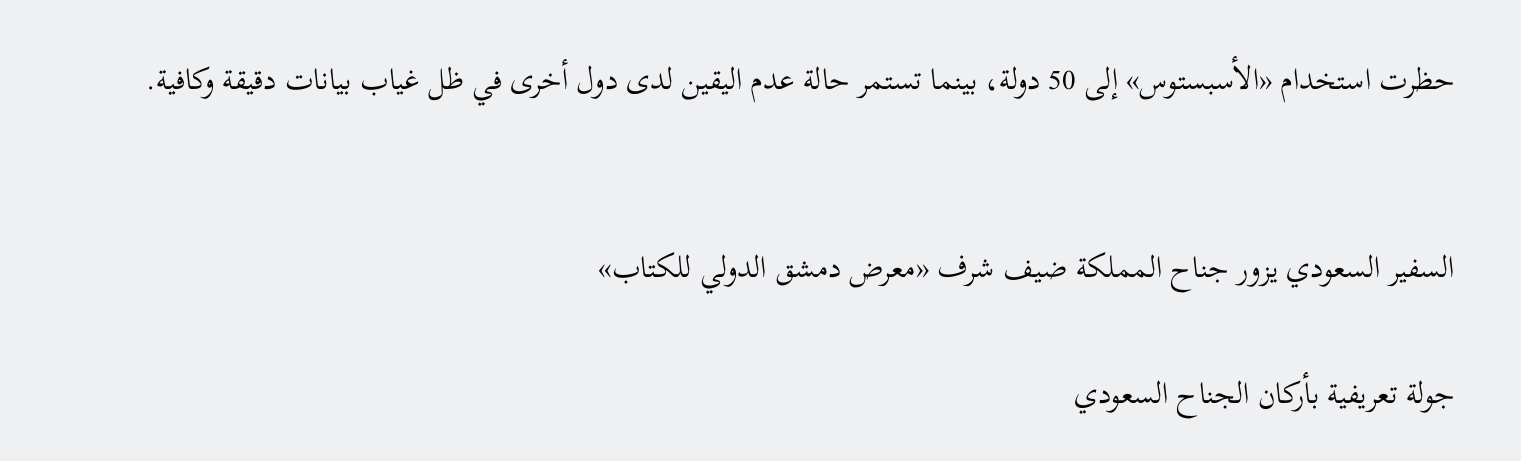حظرت استخدام «الأسبستوس» إلى 50 دولة، بينما تستمر حالة عدم اليقين لدى دول أخرى في ظل غياب بيانات دقيقة وكافية.


السفير السعودي يزور جناح المملكة ضيف شرف «معرض دمشق الدولي للكتاب»

جولة تعريفية بأركان الجناح السعودي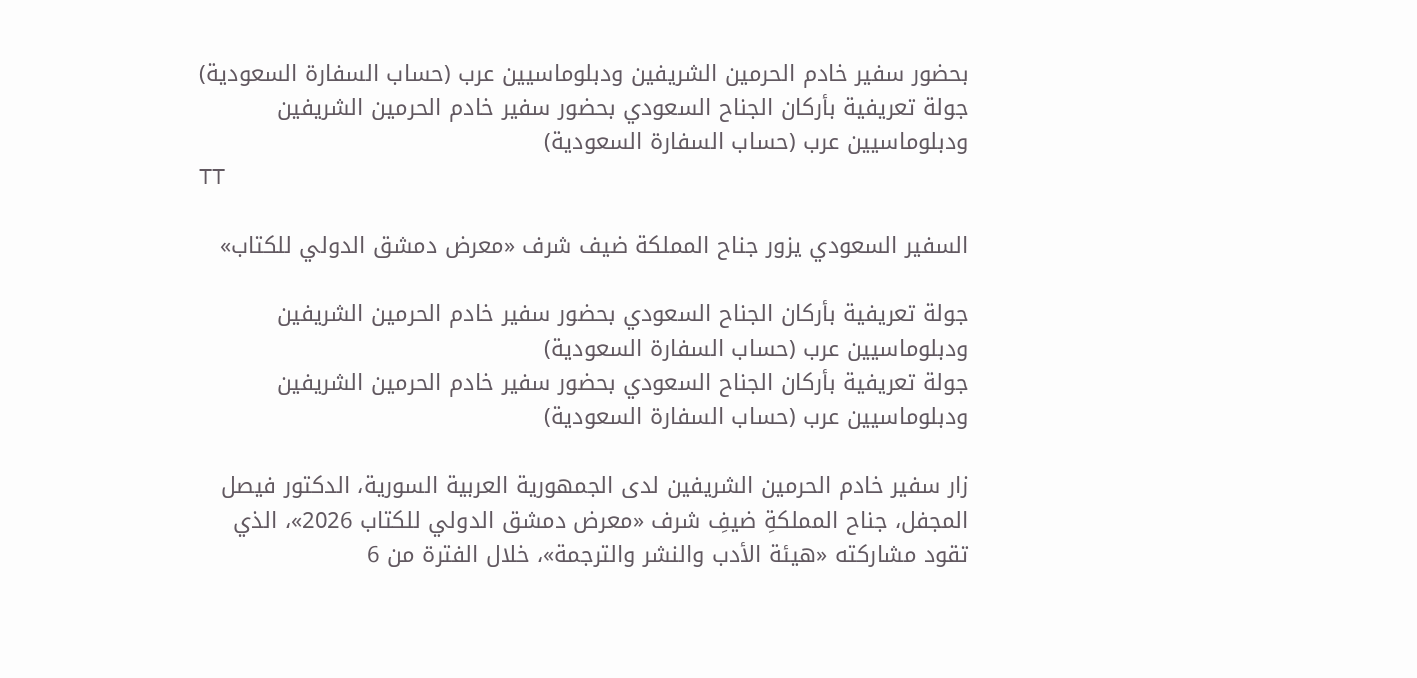بحضور سفير خادم الحرمين الشريفين ودبلوماسيين عرب (حساب السفارة السعودية)
جولة تعريفية بأركان الجناح السعودي بحضور سفير خادم الحرمين الشريفين ودبلوماسيين عرب (حساب السفارة السعودية)
TT

السفير السعودي يزور جناح المملكة ضيف شرف «معرض دمشق الدولي للكتاب»

جولة تعريفية بأركان الجناح السعودي بحضور سفير خادم الحرمين الشريفين ودبلوماسيين عرب (حساب السفارة السعودية)
جولة تعريفية بأركان الجناح السعودي بحضور سفير خادم الحرمين الشريفين ودبلوماسيين عرب (حساب السفارة السعودية)

زار سفير خادم الحرمين الشريفين لدى الجمهورية العربية السورية، الدكتور فيصل المجفل، جناح المملكةِ ضيفِ شرف «معرض دمشق الدولي للكتاب 2026»، الذي تقود مشاركته «هيئة الأدب والنشر والترجمة»، خلال الفترة من 6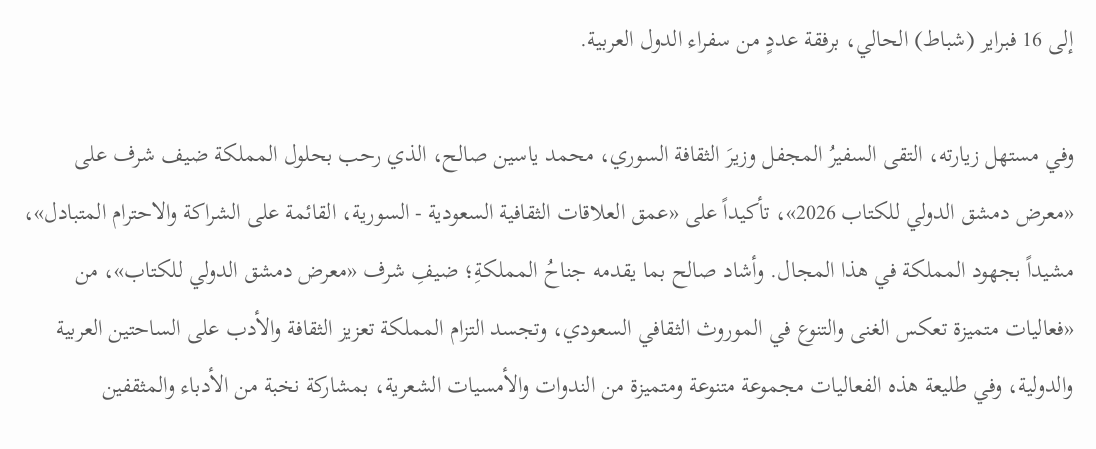إلى 16 فبراير (شباط) الحالي، برفقة عددٍ من سفراء الدول العربية.

وفي مستهل زيارته، التقى السفيرُ المجفل وزيرَ الثقافة السوري، محمد ياسين صالح، الذي رحب بحلول المملكة ضيف شرف على «معرض دمشق الدولي للكتاب 2026»، تأكيداً على «عمق العلاقات الثقافية السعودية - السورية، القائمة على الشراكة والاحترام المتبادل»، مشيداً بجهود المملكة في هذا المجال. وأشاد صالح بما يقدمه جناحُ المملكةِ؛ ضيفِ شرف «معرض دمشق الدولي للكتاب»، من «فعاليات متميزة تعكس الغنى والتنوع في الموروث الثقافي السعودي، وتجسد التزام المملكة تعزيز الثقافة والأدب على الساحتين العربية والدولية، وفي طليعة هذه الفعاليات مجموعة متنوعة ومتميزة من الندوات والأمسيات الشعرية، بمشاركة نخبة من الأدباء والمثقفين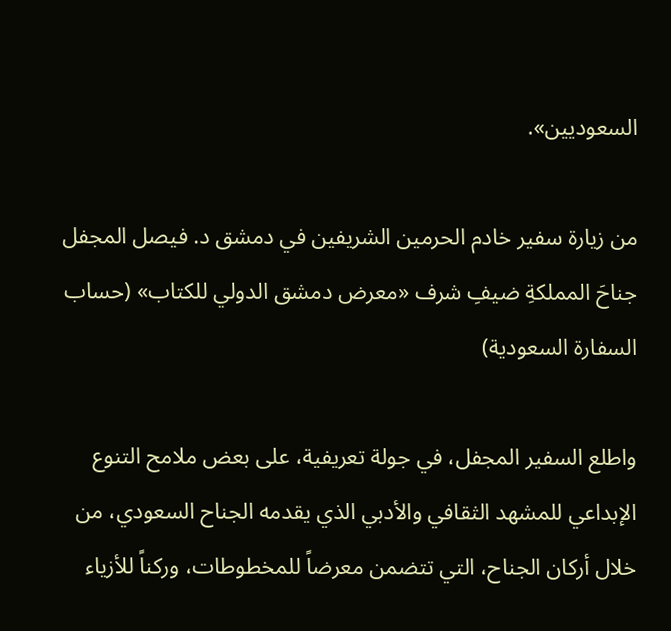السعوديين».

من زيارة سفير خادم الحرمين الشريفين في دمشق د. فيصل المجفل جناحَ المملكةِ ضيفِ شرف «معرض دمشق الدولي للكتاب» (حساب السفارة السعودية)

واطلع السفير المجفل، في جولة تعريفية، على بعض ملامح التنوع الإبداعي للمشهد الثقافي والأدبي الذي يقدمه الجناح السعودي، من خلال أركان الجناح، التي تتضمن معرضاً للمخطوطات، وركناً للأزياء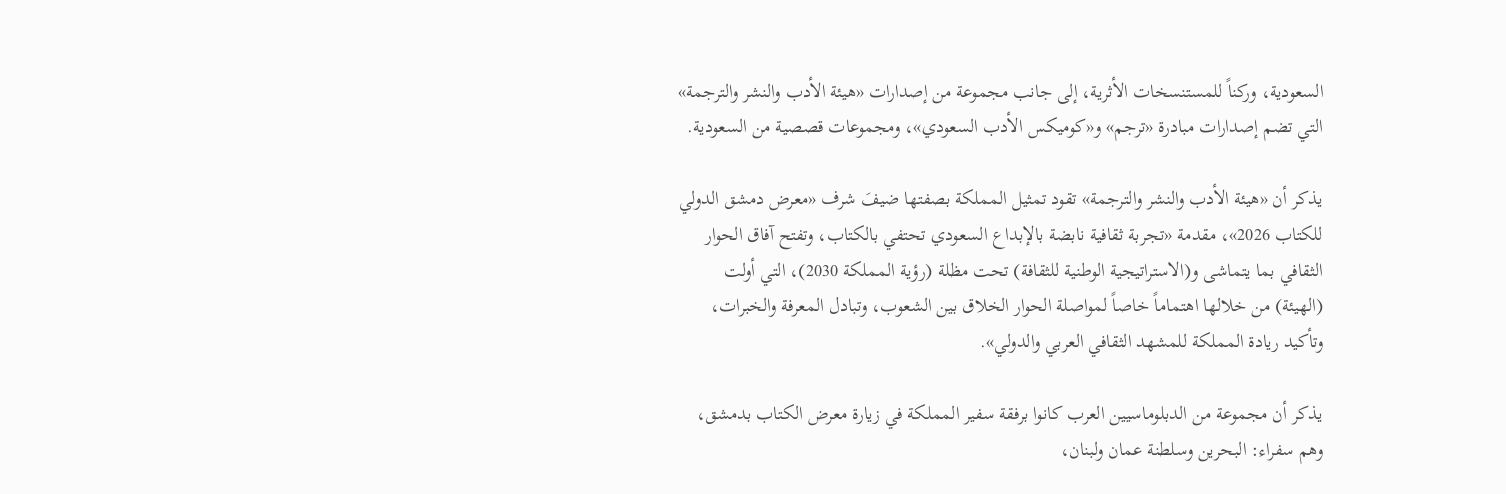السعودية، وركناً للمستنسخات الأثرية، إلى جانب مجموعة من إصدارات «هيئة الأدب والنشر والترجمة» التي تضم إصدارات مبادرة «ترجم» و«كوميكس الأدب السعودي»، ومجموعات قصصية من السعودية.

يذكر أن «هيئة الأدب والنشر والترجمة» تقود تمثيل المملكة بصفتها ضيفَ شرف «معرض دمشق الدولي للكتاب 2026»، مقدمة «تجربة ثقافية نابضة بالإبداع السعودي تحتفي بالكتاب، وتفتح آفاق الحوار الثقافي بما يتماشى و(الاستراتيجية الوطنية للثقافة) تحت مظلة (رؤية المملكة 2030)، التي أولت (الهيئة) من خلالها اهتماماً خاصاً لمواصلة الحوار الخلاق بين الشعوب، وتبادل المعرفة والخبرات، وتأكيد ريادة المملكة للمشهد الثقافي العربي والدولي».

يذكر أن مجموعة من الدبلوماسيين العرب كانوا برفقة سفير المملكة في زيارة معرض الكتاب بدمشق، وهم سفراء: البحرين وسلطنة عمان ولبنان،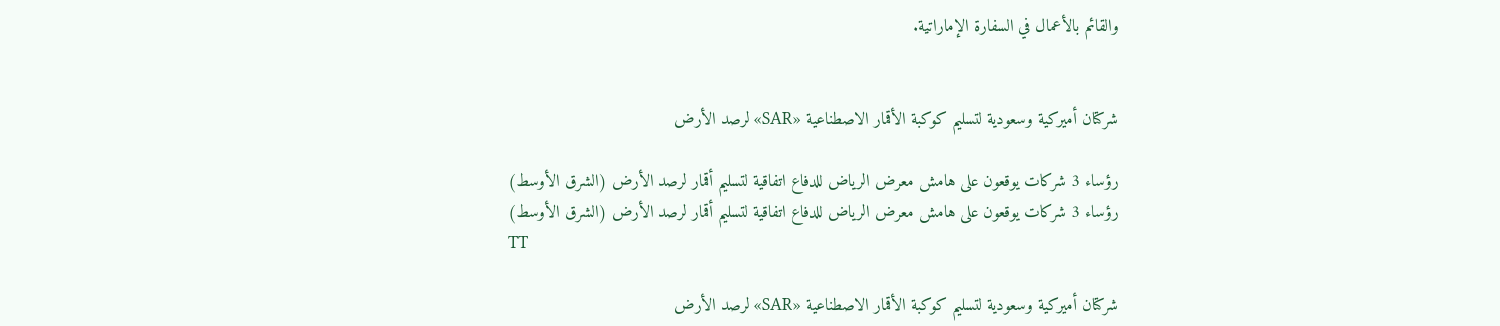والقائم بالأعمال في السفارة الإماراتية.


شركتان أميركية وسعودية لتسليم كوكبة الأقمار الاصطناعية «SAR» لرصد الأرض

رؤساء 3 شركات يوقعون على هامش معرض الرياض للدفاع اتفاقية لتسليم أقمار لرصد الأرض (الشرق الأوسط)
رؤساء 3 شركات يوقعون على هامش معرض الرياض للدفاع اتفاقية لتسليم أقمار لرصد الأرض (الشرق الأوسط)
TT

شركتان أميركية وسعودية لتسليم كوكبة الأقمار الاصطناعية «SAR» لرصد الأرض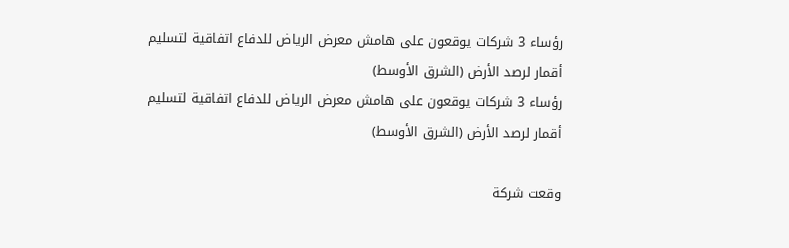رؤساء 3 شركات يوقعون على هامش معرض الرياض للدفاع اتفاقية لتسليم أقمار لرصد الأرض (الشرق الأوسط)
رؤساء 3 شركات يوقعون على هامش معرض الرياض للدفاع اتفاقية لتسليم أقمار لرصد الأرض (الشرق الأوسط)

وقعت شركة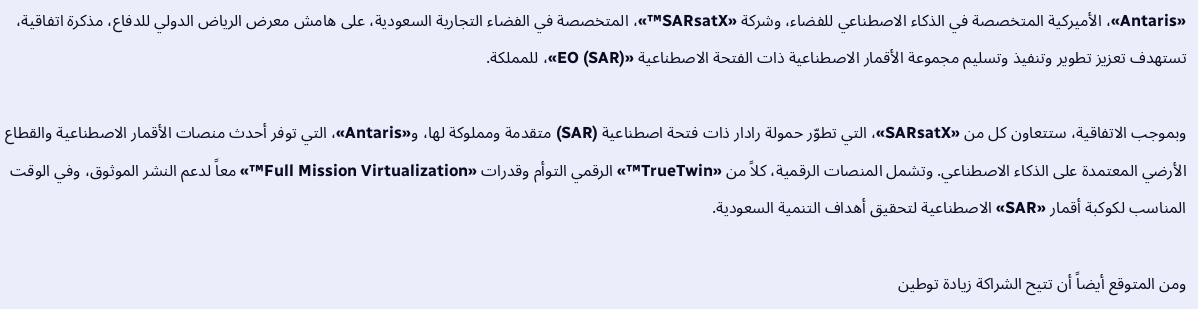«Antaris»، الأميركية المتخصصة في الذكاء الاصطناعي للفضاء، وشركة «SARsatX™»، المتخصصة في الفضاء التجارية السعودية، على هامش معرض الرياض الدولي للدفاع، مذكرة اتفاقية، تستهدف تعزيز تطوير وتنفيذ وتسليم مجموعة الأقمار الاصطناعية ذات الفتحة الاصطناعية «(SAR) EO»، للمملكة.

وبموجب الاتفاقية، ستتعاون كل من «SARsatX»، التي تطوّر حمولة رادار ذات فتحة اصطناعية (SAR) متقدمة ومملوكة لها، و«Antaris»، التي توفر أحدث منصات الأقمار الاصطناعية والقطاع الأرضي المعتمدة على الذكاء الاصطناعي. وتشمل المنصات الرقمية، كلاً من «TrueTwin™» الرقمي التوأم وقدرات «Full Mission Virtualization™» معاً لدعم النشر الموثوق، وفي الوقت المناسب لكوكبة أقمار «SAR» الاصطناعية لتحقيق أهداف التنمية السعودية.

ومن المتوقع أيضاً أن تتيح الشراكة زيادة توطين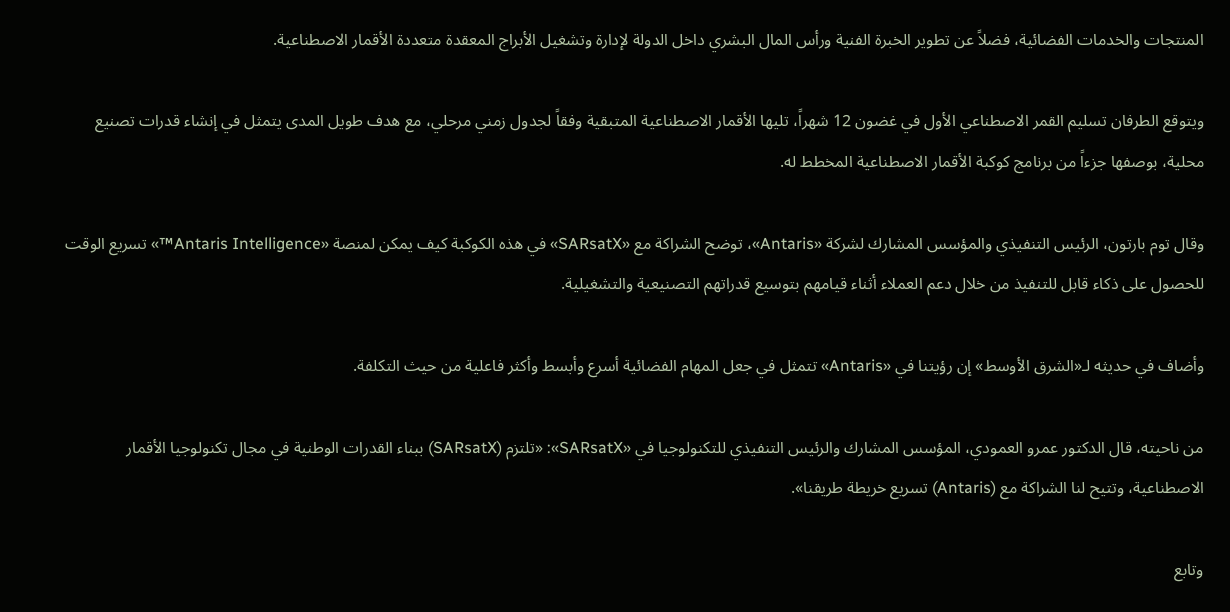المنتجات والخدمات الفضائية، فضلاً عن تطوير الخبرة الفنية ورأس المال البشري داخل الدولة لإدارة وتشغيل الأبراج المعقدة متعددة الأقمار الاصطناعية.

ويتوقع الطرفان تسليم القمر الاصطناعي الأول في غضون 12 شهراً، تليها الأقمار الاصطناعية المتبقية وفقاً لجدول زمني مرحلي، مع هدف طويل المدى يتمثل في إنشاء قدرات تصنيع محلية، بوصفها جزءاً من برنامج كوكبة الأقمار الاصطناعية المخطط له.

وقال توم بارتون، الرئيس التنفيذي والمؤسس المشارك لشركة «Antaris»، توضح الشراكة مع «SARsatX» في هذه الكوكبة كيف يمكن لمنصة «Antaris Intelligence™» تسريع الوقت للحصول على ذكاء قابل للتنفيذ من خلال دعم العملاء أثناء قيامهم بتوسيع قدراتهم التصنيعية والتشغيلية.

وأضاف في حديثه لـ«الشرق الأوسط» إن رؤيتنا في «Antaris» تتمثل في جعل المهام الفضائية أسرع وأبسط وأكثر فاعلية من حيث التكلفة.

من ناحيته، قال الدكتور عمرو العمودي، المؤسس المشارك والرئيس التنفيذي للتكنولوجيا في «SARsatX»: «تلتزم (SARsatX) ببناء القدرات الوطنية في مجال تكنولوجيا الأقمار الاصطناعية، وتتيح لنا الشراكة مع (Antaris) تسريع خريطة طريقنا».

وتابع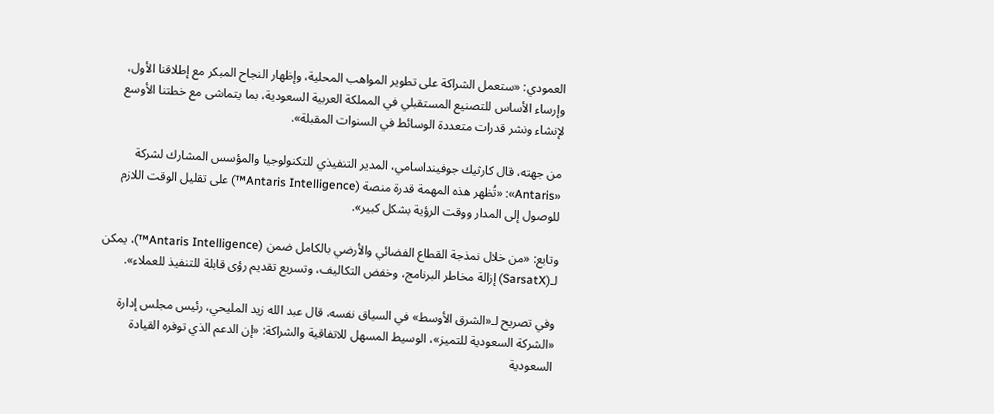العمودي: «ستعمل الشراكة على تطوير المواهب المحلية، وإظهار النجاح المبكر مع إطلاقنا الأول، وإرساء الأساس للتصنيع المستقبلي في المملكة العربية السعودية، بما يتماشى مع خطتنا الأوسع لإنشاء ونشر قدرات متعددة الوسائط في السنوات المقبلة».

من جهته، قال كارثيك جوفينداسامي، المدير التنفيذي للتكنولوجيا والمؤسس المشارك لشركة «Antaris»: «تُظهر هذه المهمة قدرة منصة (Antaris Intelligence™) على تقليل الوقت اللازم للوصول إلى المدار ووقت الرؤية بشكل كبير».

وتابع: «من خلال نمذجة القطاع الفضائي والأرضي بالكامل ضمن (Antaris Intelligence™)، يمكن لـ(SarsatX) إزالة مخاطر البرنامج، وخفض التكاليف، وتسريع تقديم رؤى قابلة للتنفيذ للعملاء».

وفي تصريح لـ«الشرق الأوسط» في السياق نفسه، قال عبد الله زيد المليحي، رئيس مجلس إدارة «الشركة السعودية للتميز»، الوسيط المسهل للاتفاقية والشراكة: «إن الدعم الذي توفره القيادة السعودية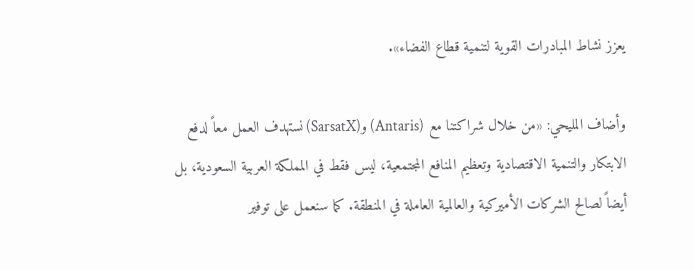يعزز نشاط المبادرات القوية لتنمية قطاع الفضاء».

وأضاف المليحي: «من خلال شراكتنا مع (Antaris) و(SarsatX) نستهدف العمل معاً لدفع الابتكار والتنمية الاقتصادية وتعظيم المنافع المجتمعية، ليس فقط في المملكة العربية السعودية، بل أيضاً لصالح الشركات الأميركية والعالمية العاملة في المنطقة. كما سنعمل على توفير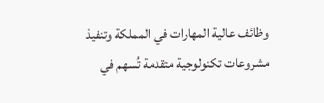وظائف عالية المهارات في المملكة وتنفيذ مشروعات تكنولوجية متقدمة تُسهم في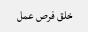خلق فرص عمل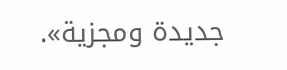جديدة ومجزية».